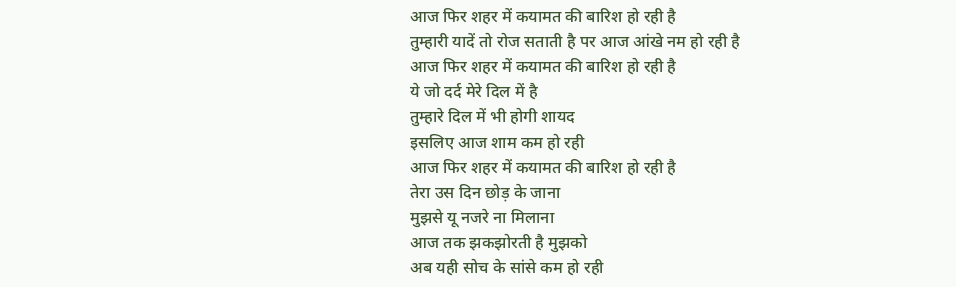आज फिर शहर में कयामत की बारिश हो रही है
तुम्हारी यादें तो रोज सताती है पर आज आंखे नम हो रही है
आज फिर शहर में कयामत की बारिश हो रही है
ये जो दर्द मेरे दिल में है
तुम्हारे दिल में भी होगी शायद
इसलिए आज शाम कम हो रही
आज फिर शहर में कयामत की बारिश हो रही है
तेरा उस दिन छोड़ के जाना
मुझसे यू नजरे ना मिलाना
आज तक झकझोरती है मुझको
अब यही सोच के सांसे कम हो रही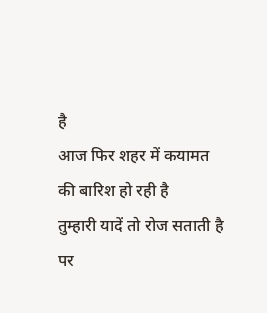है
आज फिर शहर में कयामत की बारिश हो रही है
तुम्हारी यादें तो रोज सताती है पर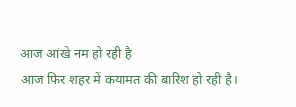आज आंखे नम हो रही है
आज फिर शहर में कयामत की बारिश हो रही है।